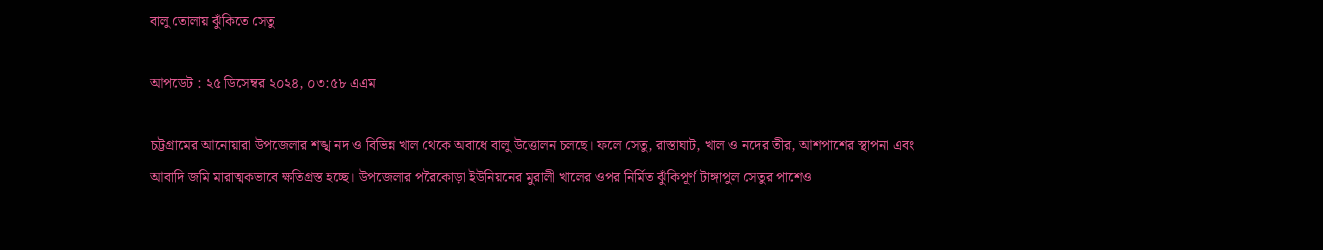বালু তোলায় ঝুঁকিতে সেতু

আপডেট : ২৫ ডিসেম্বর ২০২৪, ০৩:৫৮ এএম

চট্টগ্রামের আনোয়ারা উপজেলার শঙ্খ নদ ও বিভিন্ন খাল থেকে অবাধে বালু উত্তোলন চলছে। ফলে সেতু, রাস্তাঘাট, খাল ও নদের তীর, আশপাশের স্থাপনা এবং আবাদি জমি মারাত্মকভাবে ক্ষতিগ্রস্ত হচ্ছে। উপজেলার পরৈকোড়া ইউনিয়নের মুরালী খালের ওপর নির্মিত ঝুঁকিপূর্ণ টাঙ্গাপুল সেতুর পাশেও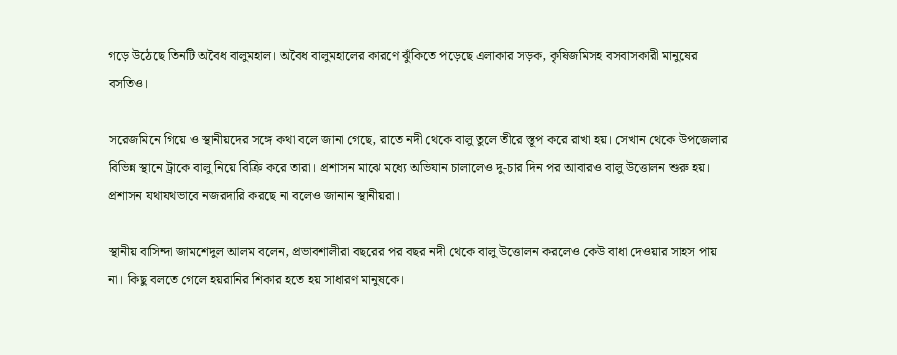গড়ে উঠেছে তিনটি অবৈধ বালুমহাল। অবৈধ বালুমহালের কারণে ঝুঁকিতে পড়েছে এলাকার সড়ক, কৃষিজমিসহ বসবাসকারী মানুষের বসতিও।

সরেজমিনে গিয়ে ও স্থানীয়দের সঙ্গে কথা বলে জানা গেছে, রাতে নদী থেকে বালু তুলে তীরে স্তূপ করে রাখা হয়। সেখান থেকে উপজেলার বিভিন্ন স্থানে ট্রাকে বালু নিয়ে বিক্রি করে তারা। প্রশাসন মাঝে মধ্যে অভিযান চালালেও দু-চার দিন পর আবারও বালু উত্তোলন শুরু হয়। প্রশাসন যথাযথভাবে নজরদারি করছে না বলেও জানান স্থানীয়রা।

স্থানীয় বাসিন্দা জামশেদুল আলম বলেন, প্রভাবশালীরা বছরের পর বছর নদী থেকে বালু উত্তোলন করলেও কেউ বাধা দেওয়ার সাহস পায় না। কিছু বলতে গেলে হয়রানির শিকার হতে হয় সাধারণ মানুষকে।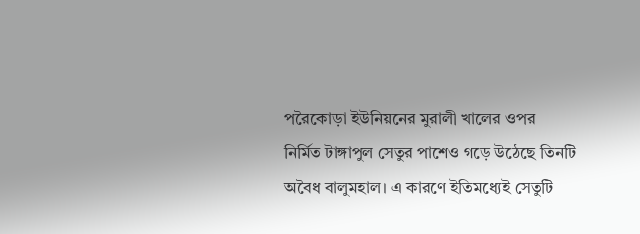পরৈকোড়া ইউনিয়নের মুরালী খালের ওপর নির্মিত টাঙ্গাপুল সেতুর পাশেও গড়ে উঠেছে তিনটি অবৈধ বালুমহাল। এ কারণে ইতিমধ্যেই সেতুটি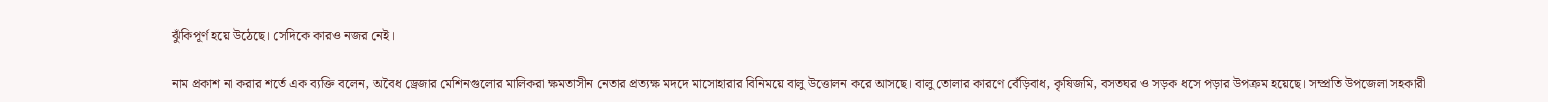ঝুঁকিপূর্ণ হয়ে উঠেছে। সেদিকে কারও নজর নেই।

নাম প্রকাশ না করার শর্তে এক ব্যক্তি বলেন, অবৈধ ড্রেজার মেশিনগুলোর মালিকরা ক্ষমতাসীন নেতার প্রত্যক্ষ মদদে মাসোহারার বিনিময়ে বালু উত্তোলন করে আসছে। বালু তোলার কারণে বেঁড়িবাধ, কৃষিজমি, বসতঘর ও সড়ক ধসে পড়ার উপক্রম হয়েছে। সম্প্রতি উপজেলা সহকারী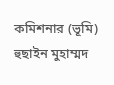কমিশনার (ভূমি) হুছাইন মুহাম্মদ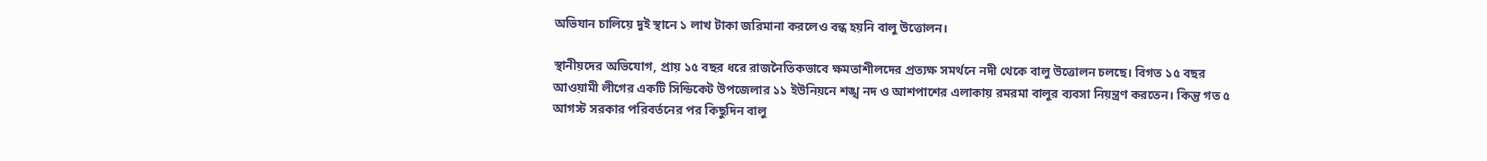অভিযান চালিয়ে দুই স্থানে ১ লাখ টাকা জরিমানা করলেও বন্ধ হয়নি বালু উত্তোলন।

স্থানীয়দের অভিযোগ, প্রায় ১৫ বছর ধরে রাজনৈতিকভাবে ক্ষমতাশীলদের প্রত্যক্ষ সমর্থনে নদী থেকে বালু উত্তোলন চলছে। বিগত ১৫ বছর আওয়ামী লীগের একটি সিন্ডিকেট উপজেলার ১১ ইউনিয়নে শঙ্খ নদ ও আশপাশের এলাকায় রমরমা বালুর ব্যবসা নিয়ন্ত্রণ করতেন। কিন্তু গত ৫ আগস্ট সরকার পরিবর্তনের পর কিছুদিন বালু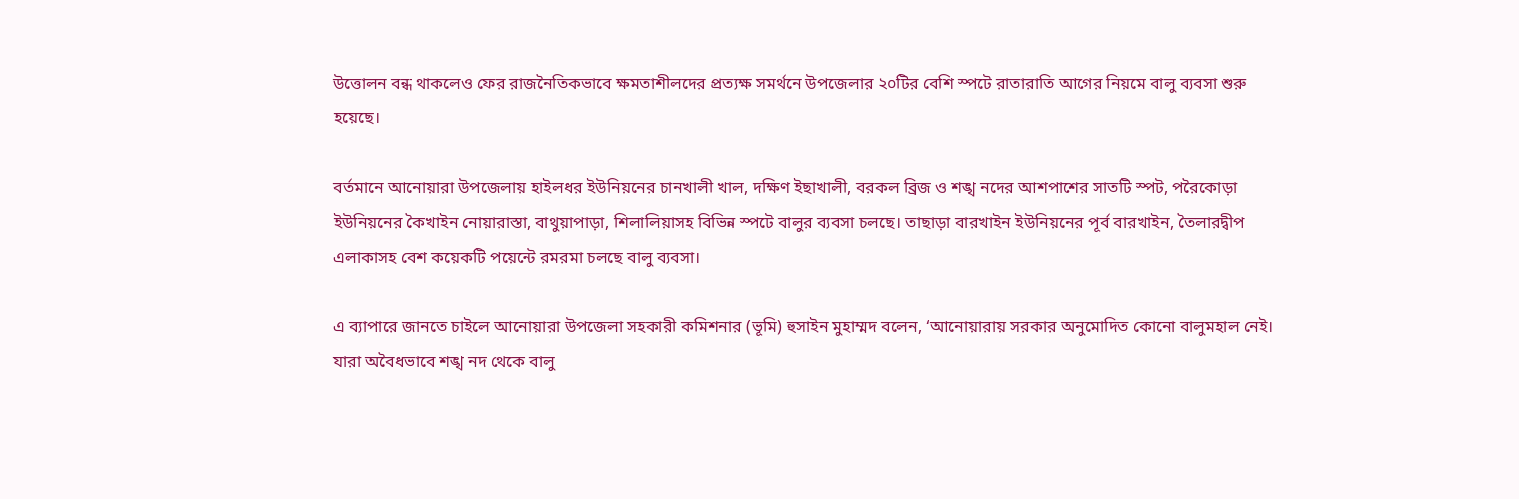উত্তোলন বন্ধ থাকলেও ফের রাজনৈতিকভাবে ক্ষমতাশীলদের প্রত্যক্ষ সমর্থনে উপজেলার ২০টির বেশি স্পটে রাতারাতি আগের নিয়মে বালু ব্যবসা শুরু হয়েছে।

বর্তমানে আনোয়ারা উপজেলায় হাইলধর ইউনিয়নের চানখালী খাল, দক্ষিণ ইছাখালী, বরকল ব্রিজ ও শঙ্খ নদের আশপাশের সাতটি স্পট, পরৈকোড়া ইউনিয়নের কৈখাইন নোয়ারাস্তা, বাথুয়াপাড়া, শিলালিয়াসহ বিভিন্ন স্পটে বালুর ব্যবসা চলছে। তাছাড়া বারখাইন ইউনিয়নের পূর্ব বারখাইন, তৈলারদ্বীপ এলাকাসহ বেশ কয়েকটি পয়েন্টে রমরমা চলছে বালু ব্যবসা।

এ ব্যাপারে জানতে চাইলে আনোয়ারা উপজেলা সহকারী কমিশনার (ভূমি) হুসাইন মুহাম্মদ বলেন, ‘আনোয়ারায় সরকার অনুমোদিত কোনো বালুমহাল নেই। যারা অবৈধভাবে শঙ্খ নদ থেকে বালু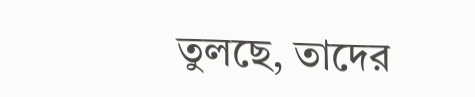তুলছে, তাদের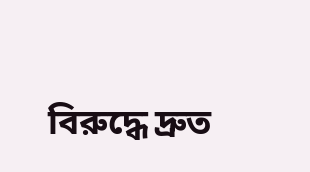বিরুদ্ধে দ্রুত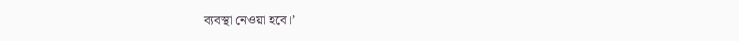ব্যবস্থা নেওয়া হবে।’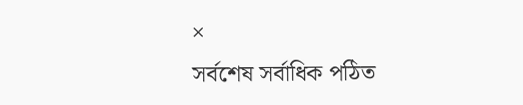×
সর্বশেষ সর্বাধিক পঠিত